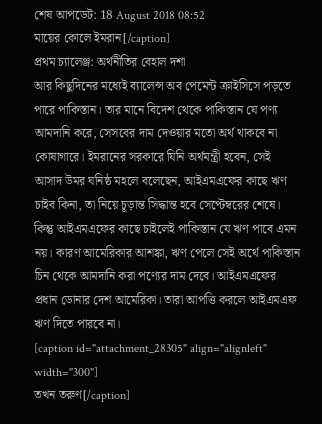শেষ আপডেট: 18 August 2018 08:52
মায়ের কোলে ইমরান[/caption]
প্রথম চ্যালেঞ্জ: অর্থনীতির বেহাল দশা
আর কিছুদিনের মধ্যেই ব্যালেন্স অব পেমেন্ট ক্রাইসিসে পড়তে পারে পাকিস্তান। তার মানে বিদেশ থেকে পাকিস্তান যে পণ্য আমদানি করে, সেসবের দাম দেওয়ার মতো অর্থ থাকবে না কোষাগারে। ইমরানের সরকারে যিনি অর্থমন্ত্রী হবেন, সেই আসাদ উমর ঘনিষ্ঠ মহলে বলেছেন, আইএমএফের কাছে ঋণ চাইব কিনা, তা নিয়ে চূড়ান্ত সিদ্ধান্ত হবে সেপ্টেম্বরের শেষে। কিন্তু আইএমএফের কাছে চাইলেই পাকিস্তান যে ঋণ পাবে এমন নয়। কারণ আমেরিকার আশঙ্কা, ঋণ পেলে সেই অর্থে পাকিস্তান চিন থেকে আমদানি করা পণ্যের দাম দেবে। আইএমএফের প্রধান ডোনার দেশ আমেরিকা। তারা আপত্তি করলে আইএমএফ ঋণ দিতে পারবে না।
[caption id="attachment_28305" align="alignleft" width="300"]
তখন তরুণ[/caption]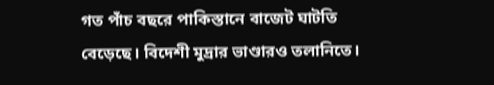গত পাঁচ বছরে পাকিস্তানে বাজেট ঘাটতি বেড়েছে। বিদেশী মুদ্রার ভাণ্ডারও তলানিতে।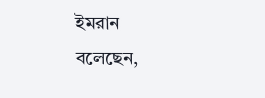ইমরান বলেছেন,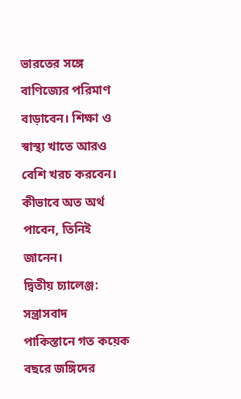ভারতের সঙ্গে বাণিজ্যের পরিমাণ বাড়াবেন। শিক্ষা ও স্বাস্থ্য খাতে আরও বেশি খরচ করবেন। কীভাবে অত অর্থ পাবেন, তিনিই জানেন।
দ্বিতীয় চ্যালেঞ্জ: সন্ত্রাসবাদ
পাকিস্তানে গত কয়েক বছরে জঙ্গিদের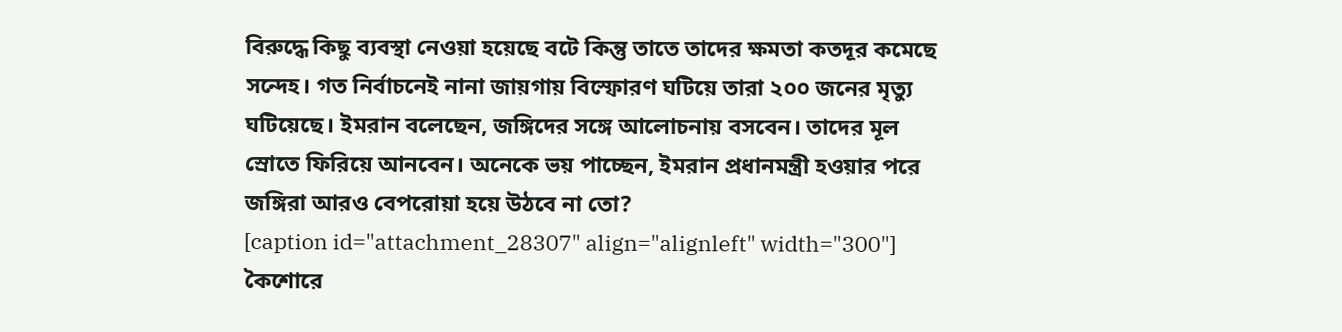বিরুদ্ধে কিছু ব্যবস্থা নেওয়া হয়েছে বটে কিন্তু তাতে তাদের ক্ষমতা কতদূর কমেছে সন্দেহ। গত নির্বাচনেই নানা জায়গায় বিস্ফোরণ ঘটিয়ে তারা ২০০ জনের মৃত্যু ঘটিয়েছে। ইমরান বলেছেন, জঙ্গিদের সঙ্গে আলোচনায় বসবেন। তাদের মূল স্রোতে ফিরিয়ে আনবেন। অনেকে ভয় পাচ্ছেন, ইমরান প্রধানমন্ত্রী হওয়ার পরে জঙ্গিরা আরও বেপরোয়া হয়ে উঠবে না তো?
[caption id="attachment_28307" align="alignleft" width="300"]
কৈশোরে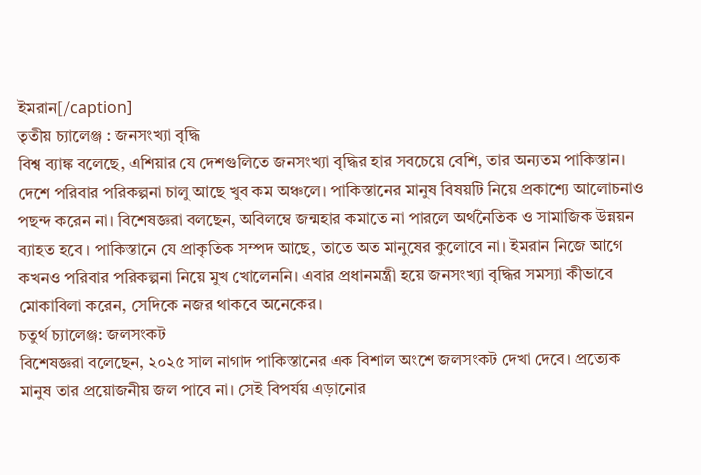ইমরান[/caption]
তৃতীয় চ্যালেঞ্জ : জনসংখ্যা বৃদ্ধি
বিশ্ব ব্যাঙ্ক বলেছে, এশিয়ার যে দেশগুলিতে জনসংখ্যা বৃদ্ধির হার সবচেয়ে বেশি, তার অন্যতম পাকিস্তান। দেশে পরিবার পরিকল্পনা চালু আছে খুব কম অঞ্চলে। পাকিস্তানের মানুষ বিষয়টি নিয়ে প্রকাশ্যে আলোচনাও পছন্দ করেন না। বিশেষজ্ঞরা বলছেন, অবিলম্বে জন্মহার কমাতে না পারলে অর্থনৈতিক ও সামাজিক উন্নয়ন ব্যাহত হবে । পাকিস্তানে যে প্রাকৃতিক সম্পদ আছে, তাতে অত মানুষের কুলোবে না। ইমরান নিজে আগে কখনও পরিবার পরিকল্পনা নিয়ে মুখ খোলেননি। এবার প্রধানমন্ত্রী হয়ে জনসংখ্যা বৃদ্ধির সমস্যা কীভাবে মোকাবিলা করেন, সেদিকে নজর থাকবে অনেকের।
চতুর্থ চ্যালেঞ্জ: জলসংকট
বিশেষজ্ঞরা বলেছেন, ২০২৫ সাল নাগাদ পাকিস্তানের এক বিশাল অংশে জলসংকট দেখা দেবে। প্রত্যেক মানুষ তার প্রয়োজনীয় জল পাবে না। সেই বিপর্যয় এড়ানোর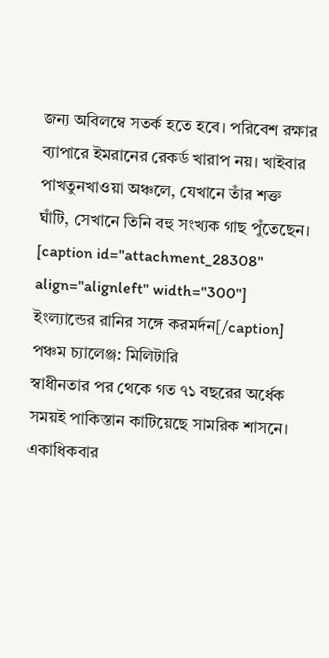জন্য অবিলম্বে সতর্ক হতে হবে। পরিবেশ রক্ষার ব্যাপারে ইমরানের রেকর্ড খারাপ নয়। খাইবার পাখতুনখাওয়া অঞ্চলে, যেখানে তাঁর শক্ত ঘাঁটি, সেখানে তিনি বহু সংখ্যক গাছ পুঁতেছেন।
[caption id="attachment_28308" align="alignleft" width="300"]
ইংল্যান্ডের রানির সঙ্গে করমর্দন[/caption]
পঞ্চম চ্যালেঞ্জ: মিলিটারি
স্বাধীনতার পর থেকে গত ৭১ বছরের অর্ধেক সময়ই পাকিস্তান কাটিয়েছে সামরিক শাসনে। একাধিকবার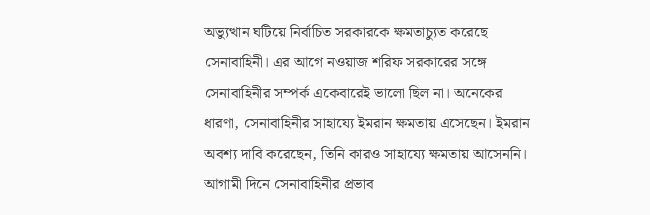অভ্যুত্থান ঘটিয়ে নির্বাচিত সরকারকে ক্ষমতাচ্যুত করেছে সেনাবাহিনী। এর আগে নওয়াজ শরিফ সরকারের সঙ্গে সেনাবাহিনীর সম্পর্ক একেবারেই ভালো ছিল না। অনেকের ধারণা, সেনাবাহিনীর সাহায্যে ইমরান ক্ষমতায় এসেছেন। ইমরান অবশ্য দাবি করেছেন, তিনি কারও সাহায্যে ক্ষমতায় আসেননি। আগামী দিনে সেনাবাহিনীর প্রভাব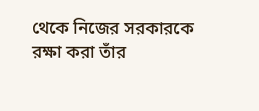থেকে নিজের সরকারকে রক্ষা করা তাঁর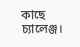কাছে চ্যালেঞ্জ।